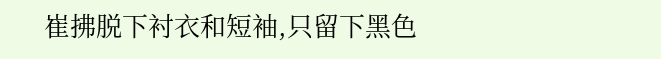崔拂脱下衬衣和短袖,只留下黑色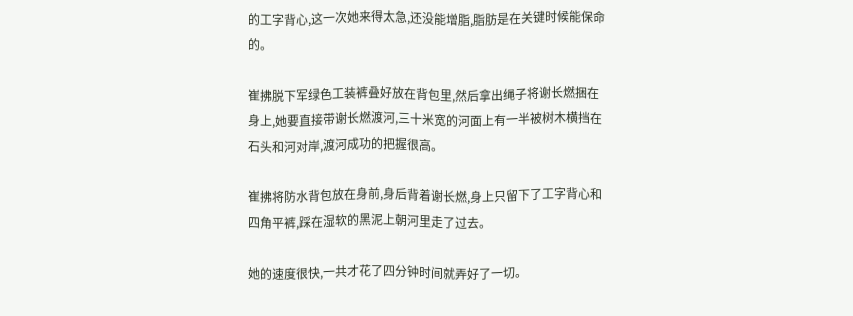的工字背心,这一次她来得太急,还没能增脂,脂肪是在关键时候能保命的。

崔拂脱下军绿色工装裤叠好放在背包里,然后拿出绳子将谢长燃捆在身上,她要直接带谢长燃渡河,三十米宽的河面上有一半被树木横挡在石头和河对岸,渡河成功的把握很高。

崔拂将防水背包放在身前,身后背着谢长燃,身上只留下了工字背心和四角平裤,踩在湿软的黑泥上朝河里走了过去。

她的速度很快,一共才花了四分钟时间就弄好了一切。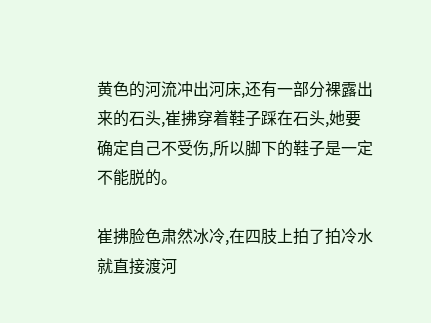黄色的河流冲出河床,还有一部分裸露出来的石头,崔拂穿着鞋子踩在石头,她要确定自己不受伤,所以脚下的鞋子是一定不能脱的。

崔拂脸色肃然冰冷,在四肢上拍了拍冷水就直接渡河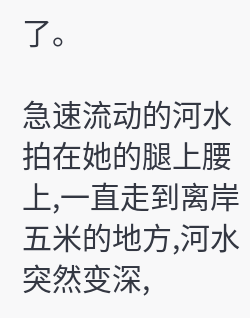了。

急速流动的河水拍在她的腿上腰上,一直走到离岸五米的地方,河水突然变深,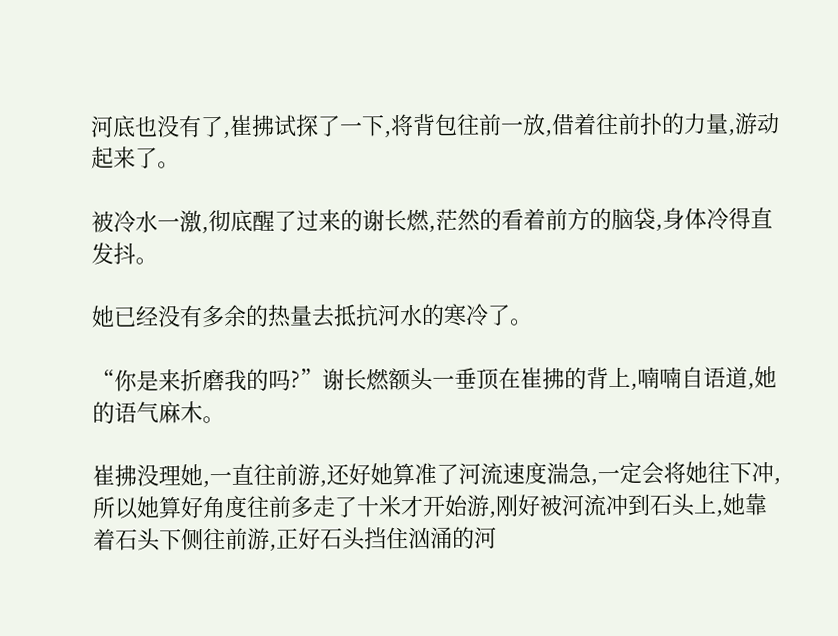河底也没有了,崔拂试探了一下,将背包往前一放,借着往前扑的力量,游动起来了。

被冷水一激,彻底醒了过来的谢长燃,茫然的看着前方的脑袋,身体冷得直发抖。

她已经没有多余的热量去抵抗河水的寒冷了。

“你是来折磨我的吗?”谢长燃额头一垂顶在崔拂的背上,喃喃自语道,她的语气麻木。

崔拂没理她,一直往前游,还好她算准了河流速度湍急,一定会将她往下冲,所以她算好角度往前多走了十米才开始游,刚好被河流冲到石头上,她靠着石头下侧往前游,正好石头挡住汹涌的河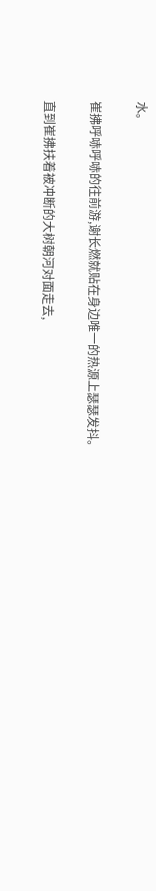水。

崔拂呼哧呼哧的往前游,谢长燃就贴在身边唯一的热源上瑟瑟发抖。

直到崔拂扶着被冲断的大树朝河对面走去,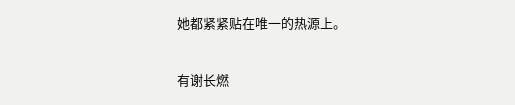她都紧紧贴在唯一的热源上。

有谢长燃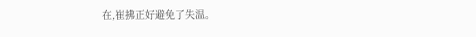在,崔拂正好避免了失温。